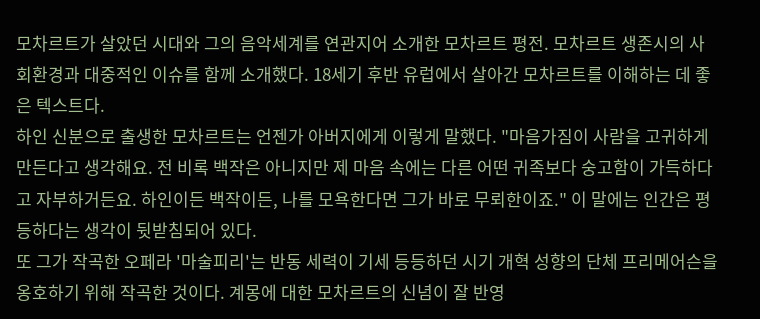모차르트가 살았던 시대와 그의 음악세계를 연관지어 소개한 모차르트 평전. 모차르트 생존시의 사회환경과 대중적인 이슈를 함께 소개했다. 18세기 후반 유럽에서 살아간 모차르트를 이해하는 데 좋은 텍스트다.
하인 신분으로 출생한 모차르트는 언젠가 아버지에게 이렇게 말했다. "마음가짐이 사람을 고귀하게 만든다고 생각해요. 전 비록 백작은 아니지만 제 마음 속에는 다른 어떤 귀족보다 숭고함이 가득하다고 자부하거든요. 하인이든 백작이든, 나를 모욕한다면 그가 바로 무뢰한이죠." 이 말에는 인간은 평등하다는 생각이 뒷받침되어 있다.
또 그가 작곡한 오페라 '마술피리'는 반동 세력이 기세 등등하던 시기 개혁 성향의 단체 프리메어슨을 옹호하기 위해 작곡한 것이다. 계몽에 대한 모차르트의 신념이 잘 반영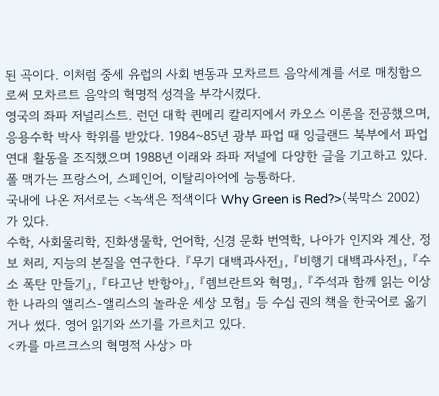된 곡이다. 이처럼 중세 유럽의 사회 변동과 모차르트 음악세계를 서로 매칭함으로써 모차르트 음악의 혁명적 성격을 부각시켰다.
영국의 좌파 저널리스트. 런던 대학 퀸메리 칼리지에서 카오스 이론을 전공했으며, 응용수학 박사 학위를 받았다. 1984~85년 광부 파업 때 잉글랜드 북부에서 파업 연대 활동을 조직했으며 1988년 이래와 좌파 저널에 다양한 글을 기고하고 있다. 폴 맥가는 프랑스어, 스페인어, 이탈리아어에 능통하다.
국내에 나온 저서로는 <녹색은 적색이다 Why Green is Red?>(북막스 2002)가 있다.
수학, 사회물리학, 진화생물학, 언어학, 신경 문화 번역학, 나아가 인지와 계산, 정보 처리, 지능의 본질을 연구한다. 『무기 대백과사전』, 『비행기 대백과사전』, 『수소 폭탄 만들기』, 『타고난 반항아』, 『렘브란트와 혁명』, 『주석과 함께 읽는 이상한 나라의 앨리스-앨리스의 놀라운 세상 모험』 등 수십 권의 책을 한국어로 옮기거나 썼다. 영어 읽기와 쓰기를 가르치고 있다.
<카를 마르크스의 혁명적 사상> 마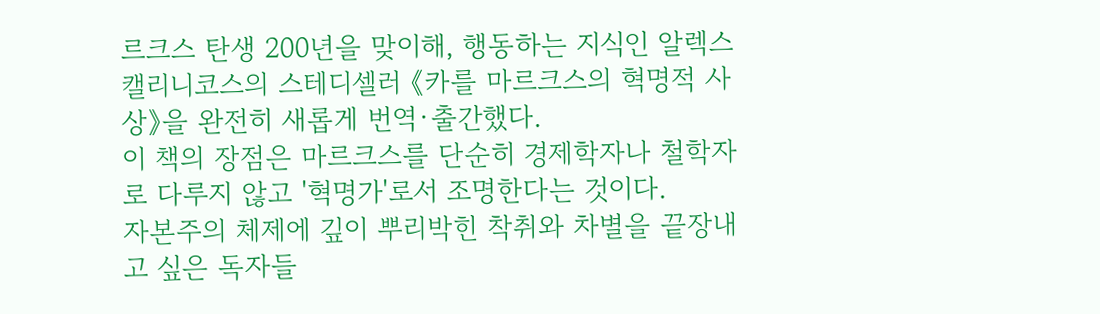르크스 탄생 200년을 맞이해, 행동하는 지식인 알렉스 캘리니코스의 스테디셀러 《카를 마르크스의 혁명적 사상》을 완전히 새롭게 번역·출간했다.
이 책의 장점은 마르크스를 단순히 경제학자나 철학자로 다루지 않고 '혁명가'로서 조명한다는 것이다.
자본주의 체제에 깊이 뿌리박힌 착취와 차별을 끝장내고 싶은 독자들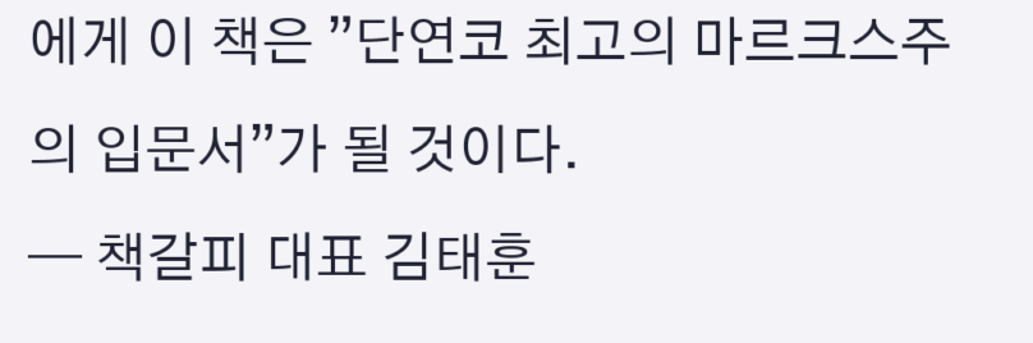에게 이 책은 ”단연코 최고의 마르크스주의 입문서”가 될 것이다.
─ 책갈피 대표 김태훈